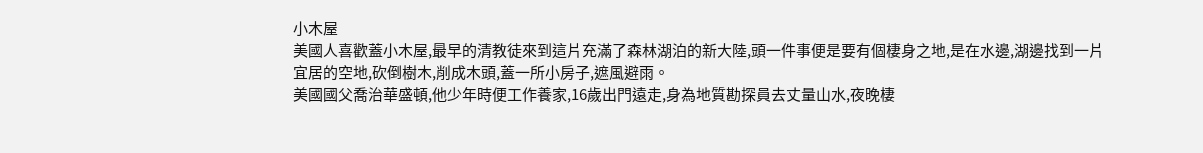小木屋
美國人喜歡蓋小木屋,最早的清教徒來到這片充滿了森林湖泊的新大陸,頭一件事便是要有個棲身之地,是在水邊,湖邊找到一片宜居的空地,砍倒樹木,削成木頭,蓋一所小房子,遮風避雨。
美國國父喬治華盛頓,他少年時便工作養家,16歲出門遠走,身為地質勘探員去丈量山水,夜晚棲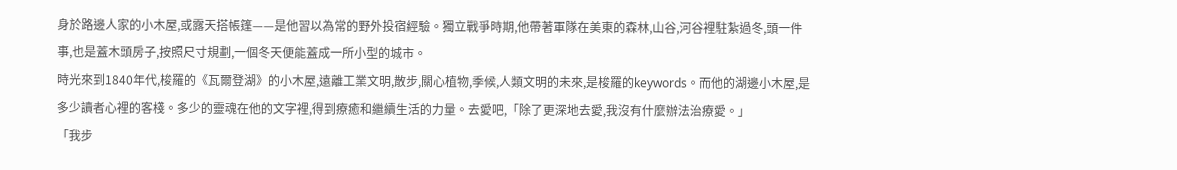身於路邊人家的小木屋,或露天搭帳篷——是他習以為常的野外投宿經驗。獨立戰爭時期,他帶著軍隊在美東的森林,山谷,河谷裡駐紮過冬,頭一件事,也是蓋木頭房子,按照尺寸規劃,一個冬天便能蓋成一所小型的城市。
時光來到1840年代,梭羅的《瓦爾登湖》的小木屋,遠離工業文明,散步,關心植物,季候,人類文明的未來,是梭羅的keywords。而他的湖邊小木屋,是多少讀者心裡的客棧。多少的靈魂在他的文字裡,得到療癒和繼續生活的力量。去愛吧,「除了更深地去愛,我沒有什麼辦法治療愛。」
「我步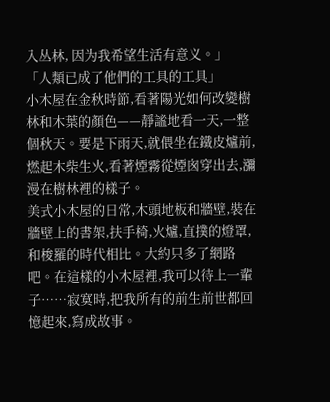入丛林, 因为我希望生活有意义。」
「人類已成了他們的工具的工具」
小木屋在金秋時節,看著陽光如何改變樹林和木葉的顏色——靜謐地看一天,一整個秋天。要是下雨天,就偎坐在鐵皮爐前,燃起木柴生火,看著煙霧從煙囪穿出去,瀰漫在樹林裡的樣子。
美式小木屋的日常,木頭地板和牆壁,裝在牆壁上的書架,扶手椅,火爐,直撲的燈罩,和梭羅的時代相比。大約只多了網路吧。在這樣的小木屋裡,我可以待上一輩子……寂寞時,把我所有的前生前世都回憶起來,寫成故事。